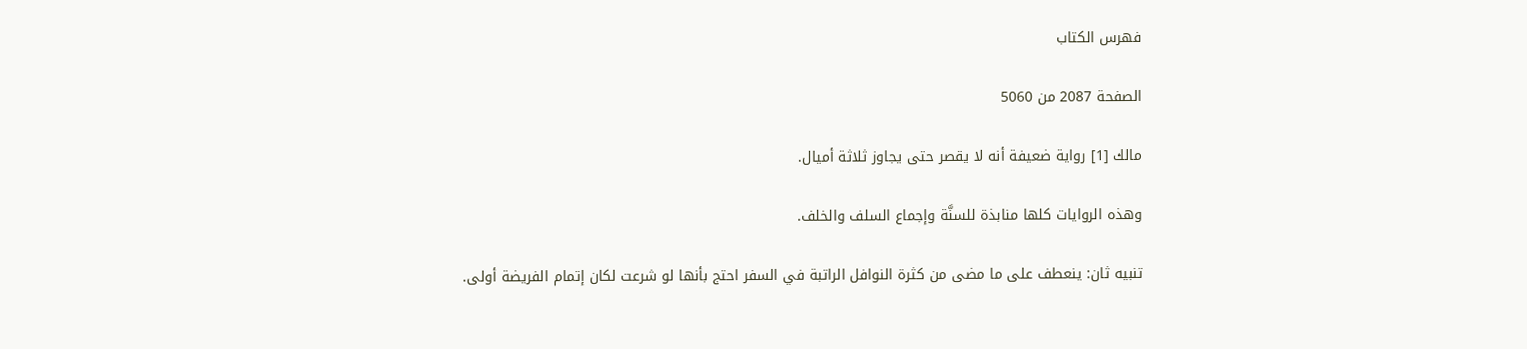فهرس الكتاب

الصفحة 2087 من 5060

مالك [1] رواية ضعيفة أنه لا يقصر حتى يجاوز ثلاثة أميال.

وهذه الروايات كلها منابذة للسنَّة وإجماع السلف والخلف.

تنبيه ثان: ينعطف على ما مضى من كثرة النوافل الراتبة في السفر احتج بأنها لو شرعت لكان إتمام الفريضة أولى.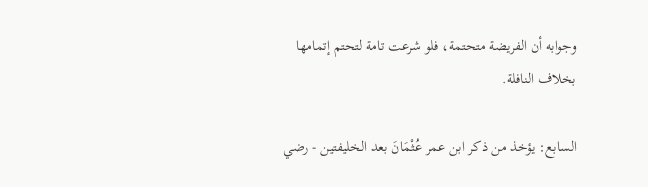وجوابه أن الفريضة متحتمة، فلو شرعت تامة لتحتم إتمامها بخلاف النافلة.

السابع: يؤخذ من ذكر ابن عمر عُثْمَانَ بعد الخليفتين - رضي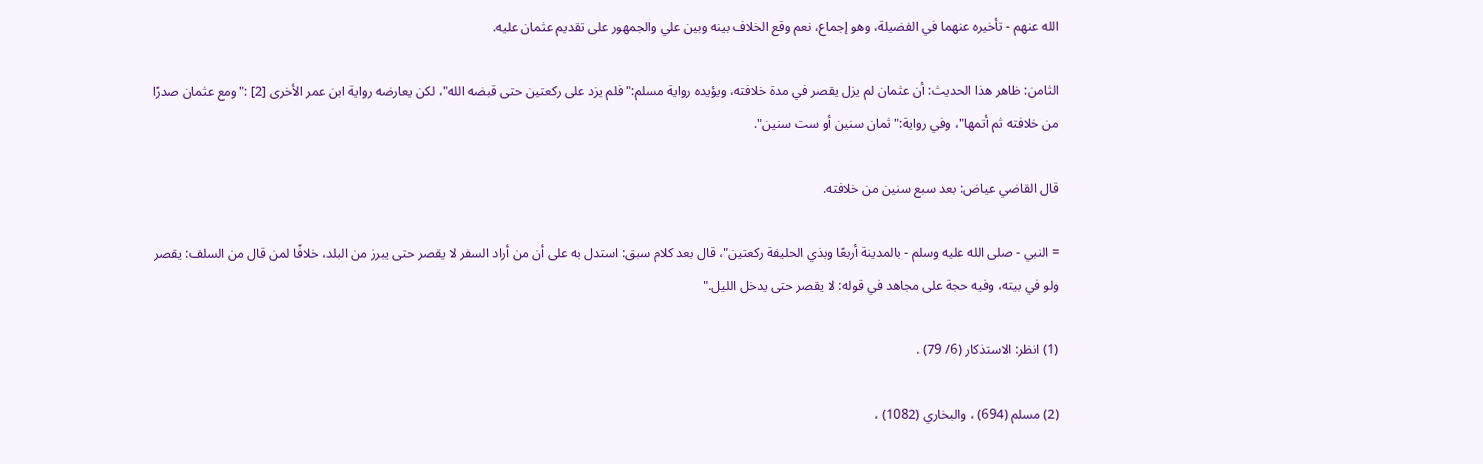الله عنهم - تأخيره عنهما في الفضيلة، وهو إجماع، نعم وقع الخلاف بينه وبين علي والجمهور على تقديم عثمان عليه.

الثامن: ظاهر هذا الحديث: أن عثمان لم يزل يقصر في مدة خلافته، ويؤيده رواية مسلم:"فلم يزد على ركعتين حتى قبضه الله"، لكن يعارضه رواية ابن عمر الأخرى [2] :"ومع عثمان صدرًا من خلافته ثم أتمها"، وفي رواية:"ثمان سنين أو ست سنين".

قال القاضي عياض: بعد سبع سنين من خلافته.

= النبي - صلى الله عليه وسلم - بالمدينة أربعًا وبذي الحليفة ركعتين"، قال بعد كلام سبق: استدل به على أن من أراد السفر لا يقصر حتى يبرز من البلد، خلافًا لمن قال من السلف: يقصر ولو في بيته، وفيه حجة على مجاهد في قوله: لا يقصر حتى يدخل الليل."

(1) انظر: الاستذكار (6/ 79) .

(2) مسلم (694) ، والبخاري (1082) ،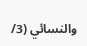والنسائي (3/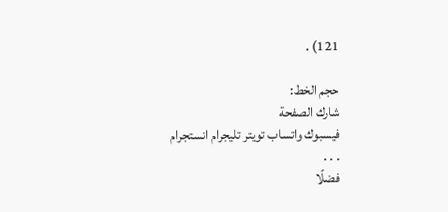121) .

حجم الخط:
شارك الصفحة
فيسبوك واتساب تويتر تليجرام انستجرام
. . .
فضلًا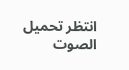انتظر تحميل الصوت